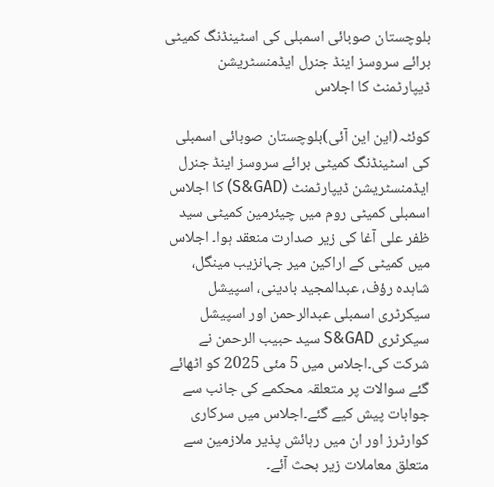بلوچستان صوبائی اسمبلی کی اسٹینڈنگ کمیٹی برائے سروسز اینڈ جنرل ایڈمنسٹریشن ڈیپارٹمنٹ کا اجلاس

کوئٹہ(این این آئی)بلوچستان صوبائی اسمبلی کی اسٹینڈنگ کمیٹی برائے سروسز اینڈ جنرل ایڈمنسٹریشن ڈیپارٹمنٹ (S&GAD) کا اجلاس اسمبلی کمیٹی روم میں چیئرمین کمیٹی سید ظفر علی آغا کی زیر صدارت منعقد ہوا۔ اجلاس میں کمیٹی کے اراکین میر جہانزیب مینگل، شاہدہ رؤف، عبدالمجید بادینی، اسپیشل سیکرٹری اسمبلی عبدالرحمن اور اسپیشل سیکرٹری S&GAD سید حبیب الرحمن نے شرکت کی۔اجلاس میں 5 مئی 2025 کو اٹھائے گئے سوالات پر متعلقہ محکمے کی جانب سے جوابات پیش کیے گئے۔اجلاس میں سرکاری کوارٹرز اور ان میں رہائش پذیر ملازمین سے متعلق معاملات زیر بحث آئے۔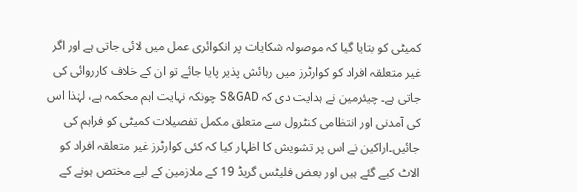کمیٹی کو بتایا گیا کہ موصولہ شکایات پر انکوائری عمل میں لائی جاتی ہے اور اگر غیر متعلقہ افراد کو کوارٹرز میں رہائش پذیر پایا جائے تو ان کے خلاف کارروائی کی جاتی ہے۔ چیئرمین نے ہدایت دی کہ S&GAD چونکہ نہایت اہم محکمہ ہے، لہٰذا اس کی آمدنی اور انتظامی کنٹرول سے متعلق مکمل تفصیلات کمیٹی کو فراہم کی جائیں۔اراکین نے اس پر تشویش کا اظہار کیا کہ کئی کوارٹرز غیر متعلقہ افراد کو الاٹ کیے گئے ہیں اور بعض فلیٹس گریڈ 19 کے ملازمین کے لیے مختص ہونے کے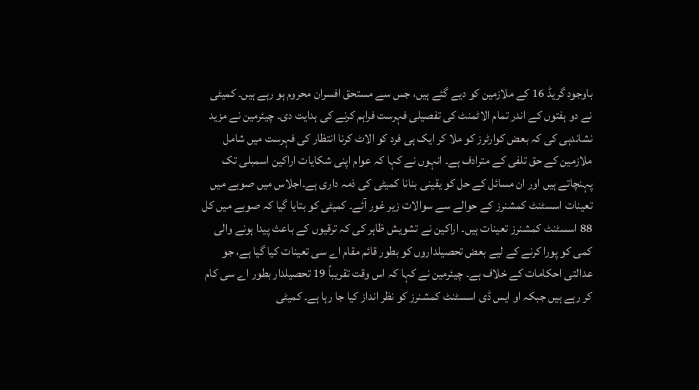باوجود گریڈ 16 کے ملازمین کو دیے گئے ہیں، جس سے مستحق افسران محروم ہو رہے ہیں۔ کمیٹی نے دو ہفتوں کے اندر تمام الاٹمنٹ کی تفصیلی فہرست فراہم کرنے کی ہدایت دی۔ چیئرمین نے مزید نشاندہی کی کہ بعض کوارٹرز کو ملا کر ایک ہی فرد کو الاٹ کرنا انتظار کی فہرست میں شامل ملازمین کے حق تلفی کے مترادف ہے۔ انہوں نے کہا کہ عوام اپنی شکایات اراکین اسمبلی تک پہنچاتے ہیں اور ان مسائل کے حل کو یقینی بنانا کمیٹی کی ذمہ داری ہے۔اجلاس میں صوبے میں تعینات اسسٹنٹ کمشنرز کے حوالے سے سوالات زیر غور آئے۔ کمیٹی کو بتایا گیا کہ صوبے میں کل 88 اسسٹنٹ کمشنرز تعینات ہیں۔ اراکین نے تشویش ظاہر کی کہ ترقیوں کے باعث پیدا ہونے والی کمی کو پورا کرنے کے لیے بعض تحصیلداروں کو بطور قائم مقام اے سی تعینات کیا گیا ہے، جو عدالتی احکامات کے خلاف ہے۔ چیئرمین نے کہا کہ اس وقت تقریباً 19 تحصیلدار بطور اے سی کام کر رہے ہیں جبکہ او ایس ڈی اسسٹنٹ کمشنرز کو نظر انداز کیا جا رہا ہے۔ کمیٹی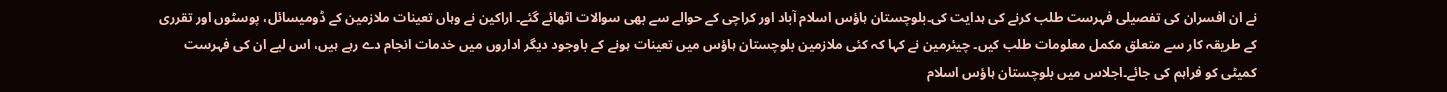نے ان افسران کی تفصیلی فہرست طلب کرنے کی ہدایت کی۔بلوچستان ہاؤس اسلام آباد اور کراچی کے حوالے سے بھی سوالات اٹھائے گئے۔ اراکین نے وہاں تعینات ملازمین کے ڈومیسائل، پوسٹوں اور تقرری کے طریقہ کار سے متعلق مکمل معلومات طلب کیں۔ چیئرمین نے کہا کہ کئی ملازمین بلوچستان ہاؤس میں تعینات ہونے کے باوجود دیگر اداروں میں خدمات انجام دے رہے ہیں، اس لیے ان کی فہرست کمیٹی کو فراہم کی جائے۔اجلاس میں بلوچستان ہاؤس اسلام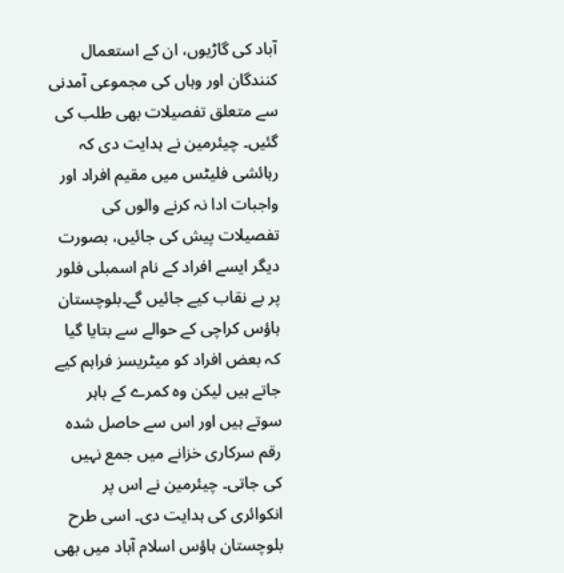آباد کی گاڑیوں، ان کے استعمال کنندگان اور وہاں کی مجموعی آمدنی سے متعلق تفصیلات بھی طلب کی گئیں۔ چیئرمین نے ہدایت دی کہ رہائشی فلیٹس میں مقیم افراد اور واجبات ادا نہ کرنے والوں کی تفصیلات پیش کی جائیں، بصورت دیگر ایسے افراد کے نام اسمبلی فلور پر بے نقاب کیے جائیں گے۔بلوچستان ہاؤس کراچی کے حوالے سے بتایا گیا کہ بعض افراد کو میٹریسز فراہم کیے جاتے ہیں لیکن وہ کمرے کے باہر سوتے ہیں اور اس سے حاصل شدہ رقم سرکاری خزانے میں جمع نہیں کی جاتی۔ چیئرمین نے اس پر انکوائری کی ہدایت دی۔ اسی طرح بلوچستان ہاؤس اسلام آباد میں بھی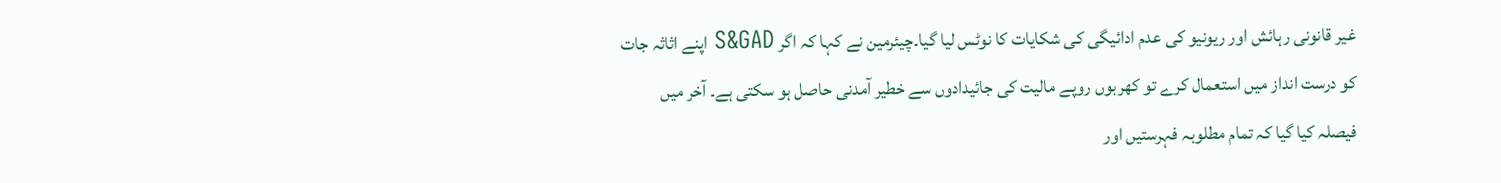غیر قانونی رہائش اور ریونیو کی عدم ادائیگی کی شکایات کا نوٹس لیا گیا۔چیئرمین نے کہا کہ اگر S&GAD اپنے اثاثہ جات کو درست انداز میں استعمال کرے تو کھربوں روپے مالیت کی جائیدادوں سے خطیر آمدنی حاصل ہو سکتی ہے۔ آخر میں فیصلہ کیا گیا کہ تمام مطلوبہ فہرستیں اور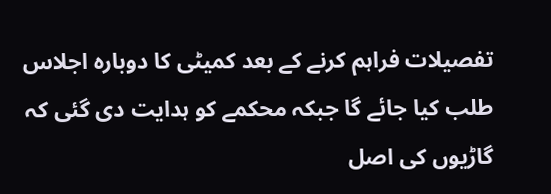تفصیلات فراہم کرنے کے بعد کمیٹی کا دوبارہ اجلاس طلب کیا جائے گا جبکہ محکمے کو ہدایت دی گئی کہ گاڑیوں کی اصل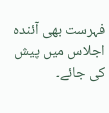فہرست بھی آئندہ اجلاس میں پیش کی جائے۔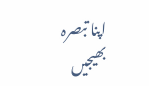اپنا تبصرہ بھیجیں